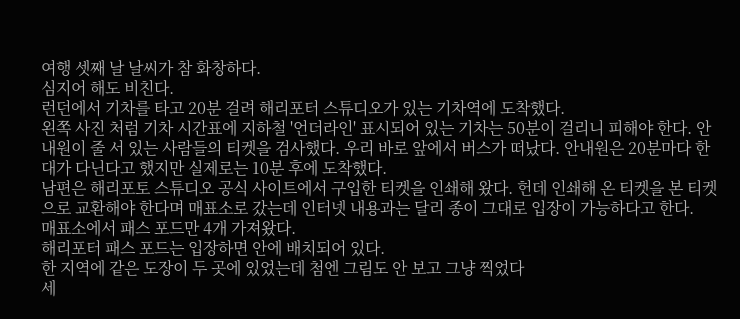여행 셋째 날 날씨가 참 화창하다.
심지어 해도 비친다.
런던에서 기차를 타고 20분 걸려 해리포터 스튜디오가 있는 기차역에 도착했다.
왼쪽 사진 처럼 기차 시간표에 지하철 '언더라인' 표시되어 있는 기차는 50분이 걸리니 피해야 한다. 안내원이 줄 서 있는 사람들의 티켓을 검사했다. 우리 바로 앞에서 버스가 떠났다. 안내원은 20분마다 한 대가 다닌다고 했지만 실제로는 10분 후에 도착했다.
남편은 해리포토 스튜디오 공식 사이트에서 구입한 티켓을 인쇄해 왔다. 헌데 인쇄해 온 티켓을 본 티켓으로 교환해야 한다며 매표소로 갔는데 인터넷 내용과는 달리 종이 그대로 입장이 가능하다고 한다.
매표소에서 패스 포드만 4개 가져왔다.
해리포터 패스 포드는 입장하면 안에 배치되어 있다.
한 지역에 같은 도장이 두 곳에 있었는데 첨엔 그림도 안 보고 그냥 찍었다
세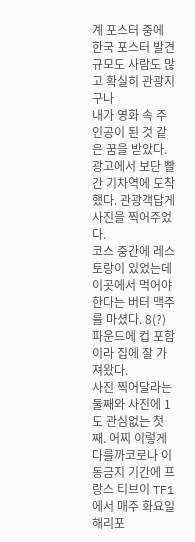계 포스터 중에 한국 포스터 발견규모도 사람도 많고 확실히 관광지구나
내가 영화 속 주인공이 된 것 같은 꿈을 받았다.광고에서 보단 빨간 기차역에 도착했다. 관광객답게 사진을 찍어주었다.
코스 중간에 레스토랑이 있었는데 이곳에서 먹어야 한다는 버터 맥주를 마셨다. 8(?) 파운드에 컵 포함이라 집에 잘 가져왔다.
사진 찍어달라는 둘째와 사진에 1 도 관심없는 첫째. 어찌 이렇게 다를까코로나 이동금지 기간에 프랑스 티브이 TF1에서 매주 화요일 해리포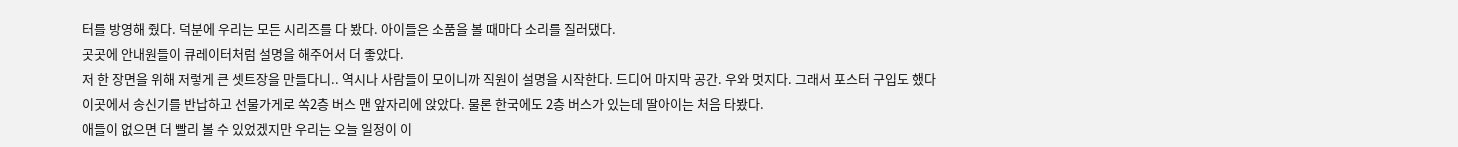터를 방영해 줬다. 덕분에 우리는 모든 시리즈를 다 봤다. 아이들은 소품을 볼 때마다 소리를 질러댔다.
곳곳에 안내원들이 큐레이터처럼 설명을 해주어서 더 좋았다.
저 한 장면을 위해 저렇게 큰 셋트장을 만들다니.. 역시나 사람들이 모이니까 직원이 설명을 시작한다. 드디어 마지막 공간. 우와 멋지다. 그래서 포스터 구입도 했다
이곳에서 송신기를 반납하고 선물가게로 쏙2층 버스 맨 앞자리에 앉았다. 물론 한국에도 2층 버스가 있는데 딸아이는 처음 타봤다.
애들이 없으면 더 빨리 볼 수 있었겠지만 우리는 오늘 일정이 이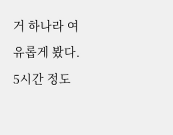거 하나라 여유롭게 봤다.
5시간 정도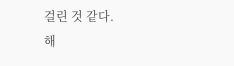걸린 것 같다.
해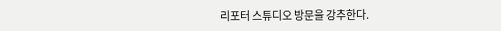리포터 스튜디오 방문을 강추한다.